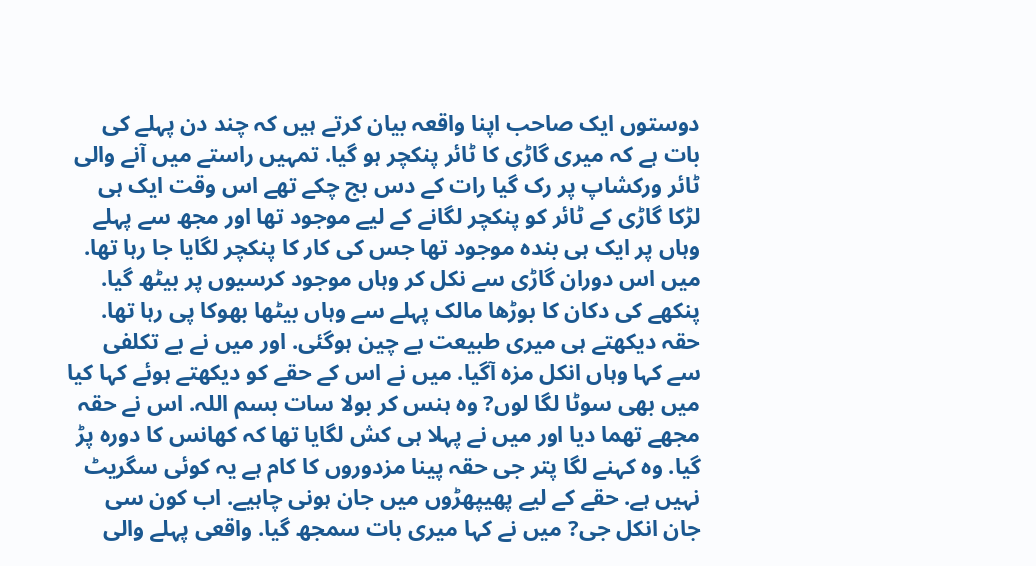دوستوں ایک صاحب اپنا واقعہ بیان کرتے ہیں کہ چند دن پہلے کی بات ہے کہ میری گاڑی کا ٹائر پنکچر ہو گیا. تمہیں راستے میں آنے والی ٹائر ورکشاپ پر رک گیا رات کے دس بج چکے تھے اس وقت ایک ہی لڑکا گاڑی کے ٹائر کو پنکچر لگانے کے لیے موجود تھا اور مجھ سے پہلے وہاں پر ایک ہی بندہ موجود تھا جس کی کار کا پنکچر لگایا جا رہا تھا. میں اس دوران گاڑی سے نکل کر وہاں موجود کرسیوں پر بیٹھ گیا.
پنکھے کی دکان کا بوڑھا مالک پہلے سے وہاں بیٹھا بھوکا پی رہا تھا. حقہ دیکھتے ہی میری طبیعت بے چین ہوگئی. اور میں نے بے تکلفی سے کہا وہاں انکل مزہ آگیا. میں نے اس کے حقے کو دیکھتے ہوئے کہا کیا میں بھی سوٹا لگا لوں? وہ ہنس کر بولا سات بسم اللہ. اس نے حقہ مجھے تھما دیا اور میں نے پہلا ہی کش لگایا تھا کہ کھانس کا دورہ پڑ گیا. وہ کہنے لگا پتر جی حقہ پینا مزدوروں کا کام ہے یہ کوئی سگریٹ نہیں ہے. حقے کے لیے پھیپھڑوں میں جان ہونی چاہیے. اب کون سی جان انکل جی? میں نے کہا میری بات سمجھ گیا. واقعی پہلے والی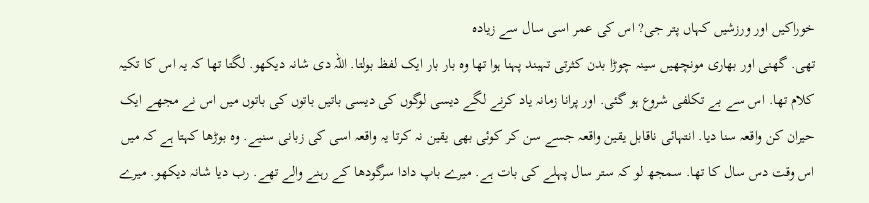خوراکیں اور ورزشیں کہاں پتر جی? اس کی عمر اسی سال سے زیادہ
تھی. گھنی اور بھاری مونچھیں سینہ چوڑا بدن کثرتی تہبند پہنا ہوا تھا وہ بار بار ایک لفظ بولتا. اللہ دی شانہ دیکھو. لگتا تھا کہ یہ اس کا تکیہ کلام تھا. اس سے بے تکلفی شروع ہو گئی. اور پرانا زمانہ یاد کرنے لگے دیسی لوگوں کی دیسی باتیں باتوں کی باتوں میں اس نے مجھے ایک حیران کن واقعہ سنا دیا. انتہائی ناقابل یقین واقعہ جسے سن کر کوئی بھی یقین نہ کرتا یہ واقعہ اسی کی زبانی سنیے. وہ بوڑھا کہتا ہے کہ میں اس وقت دس سال کا تھا. سمجھ لو کہ ستر سال پہلے کی بات ہے. میرے باپ دادا سرگودھا کے رہنے والے تھے. رب دیا شانہ دیکھو. میرے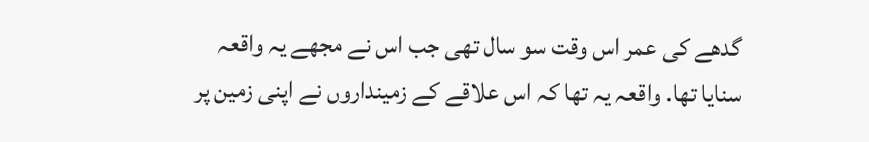گدھے کی عمر اس وقت سو سال تھی جب اس نے مجھے یہ واقعہ
سنایا تھا. واقعہ یہ تھا کہ اس علاقے کے زمینداروں نے اپنی زمین پر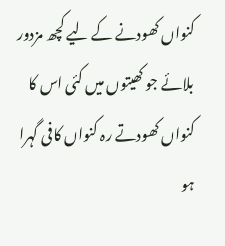کنواں کھودنے کے لیے کچھ مزدور بلائے جو کھیتوں میں کئی اس کا کنواں کھودتے رہ کنواں کافی گہرا ہو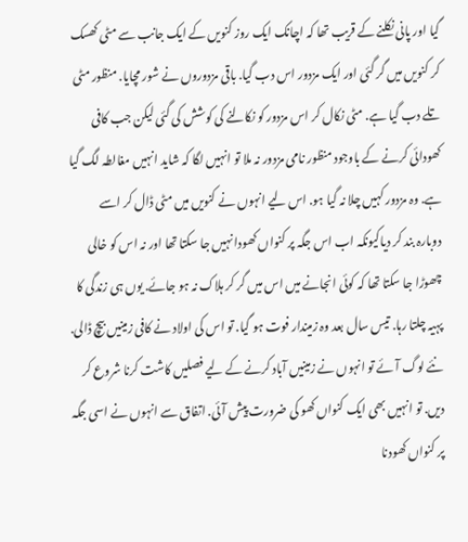گیا اور پانی نکلنے کے قریب تھا کہ اچانک ایک روز کنویں کے ایک جانب سے مٹی کھسک کر کنویں میں گر گئی اور ایک مزدور اس دب گیا. باقی مزدوروں نے شور مچایا. منظور مٹی تلے دب گیا ہے. مٹی نکال کر اس مزدور کو نکالنے کی کوشش کی گئی لیکن جب کافی کھودائی کرنے کے باوجود منظور نامی مزدور نہ ملا تو انہیں لگا کہ شاید انہیں مغالطہ لگ گیا ہے. وہ مزدور کہیں چلا نہ گیا ہو. اس لیے انہوں نے کنویں میں مٹی ڈال کر اسے
دوبارہ بند کر دیاکیونکہ اب اس جگہ پر کنواں کھودا نہیں جا سکتا تھا اور نہ اس کو خالی چھوڑا جا سکتا تھا کہ کوئی انجانے میں اس میں گر کر ہلاک نہ ہو جائے. یوں ہی زندگی کا پہیہ چلتا رہا. تیس سال بعد وہ زمیندار فوت ہو گیا. تو اس کی اولاد نے کافی زمینیں بیچ ڈالی. نئے لوگ آئے تو انہوں نے زمینیں آباد کرنے کے لیے فصلیں کاشت کرنا شروع کر دیں. تو انہیں بھی ایک کنواں کھو کی ضرورت پیش آئی. اتفاق سے انہوں نے اسی جگہ پر کنواں کھودنا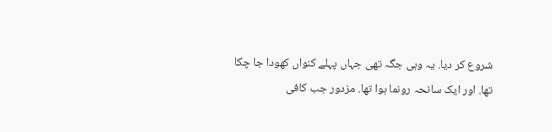شروع کر دیا. یہ وہی جگہ تھی جہاں پہلے کنواں کھودا جا چکا تھا. اور ایک سانحہ رونما ہوا تھا. مزدور جب کافی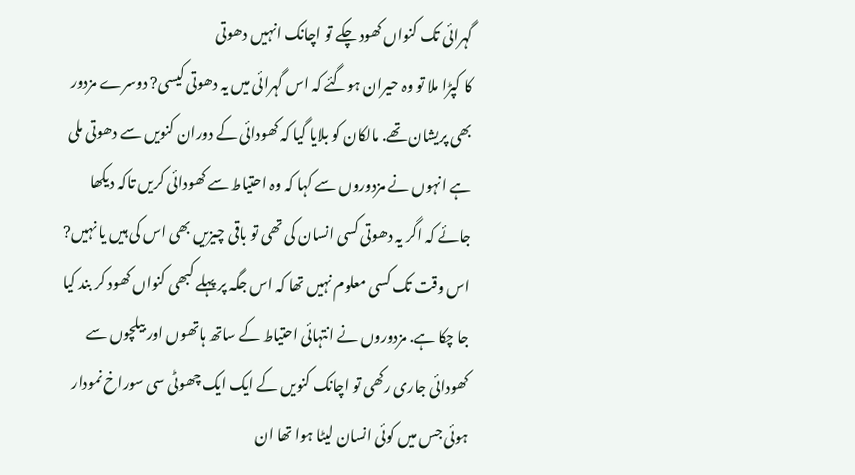گہرائی تک کنواں کھود چکے تو اچانک انہیں دھوتی
کا کپڑا ملا تو وہ حیران ہوگئے کہ اس گہرائی میں یہ دھوتی کیسی? دوسرے مزدور بھی پریشان تھے. مالکان کو بلایا گیا کہ کھودائی کے دوران کنویں سے دھوتی ملی ہے انہوں نے مزدوروں سے کہا کہ وہ احتیاط سے کھودائی کریں تاکہ دیکھا جائے کہ اگر یہ دھوتی کسی انسان کی تھی تو باقی چیزیں بھی اس کی ہیں یا نہیں? اس وقت تک کسی معلوم نہیں تھا کہ اس جگہ پر پہلے کبھی کنواں کھود کر بند کیا جا چکا ہے. مزدوروں نے انتہائی احتیاط کے ساتھ ہاتھوں اور بیلچوں سے کھودائی جاری رکھی تو اچانک کنویں کے ایک ایک چھوٹی سی سوراخ نمودار ہوئی جس میں کوئی انسان لیٹا ہوا تھا ان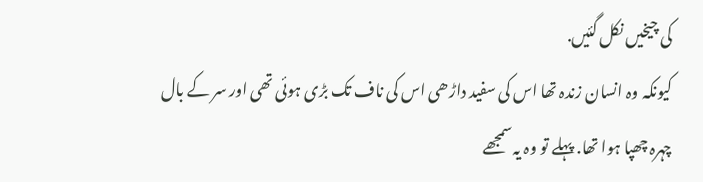کی چیخیں نکل گئیں.
کیونکہ وہ انسان زندہ تھا اس کی سفید داڑھی اس کی ناف تک بڑی ہوئی تھی اور سر کے بال چہرہ چھپا ہوا تھا. پہلے تو وہ یہ سمجھے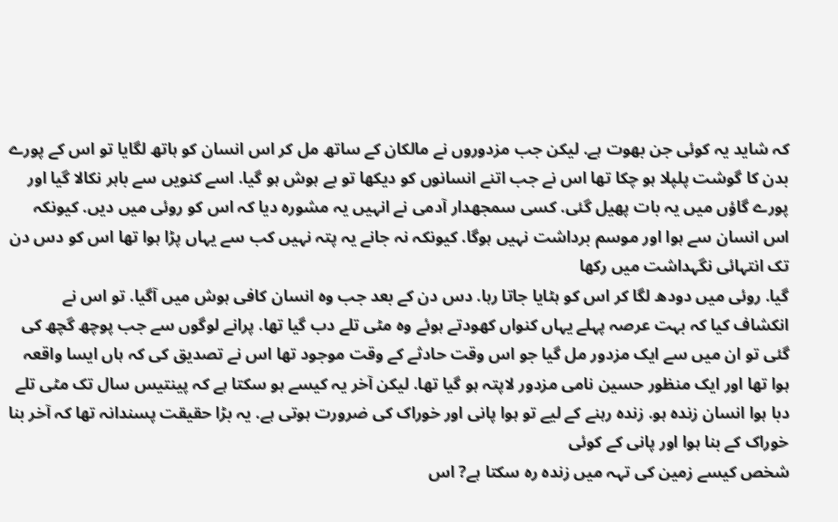کہ شاید یہ کوئی جن بھوت ہے. لیکن جب مزدوروں نے مالکان کے ساتھ مل کر اس انسان کو ہاتھ لگایا تو اس کے پورے بدن کا گوشت پلپلا ہو چکا تھا اس نے جب اتنے انسانوں کو دیکھا تو بے ہوش ہو گیا. اسے کنویں سے باہر نکالا گیا اور پورے گاؤں میں یہ بات پھیل گئی. کسی سمجھدار آدمی نے انہیں یہ مشورہ دیا کہ اس کو روئی میں دیں. کیونکہ اس انسان سے ہوا اور موسم برداشت نہیں ہوگا. کیونکہ نہ جانے یہ پتہ نہیں کب سے یہاں پڑا ہوا تھا اس کو دس دن تک انتہائی نگہداشت میں رکھا
گیا. روئی میں دودھ لگا کر اس کو ہٹایا جاتا رہا. دس دن کے بعد جب وہ انسان کافی ہوش میں آگیا. تو اس نے انکشاف کیا کہ بہت عرصہ پہلے یہاں کنواں کھودتے ہوئے وہ مٹی تلے دب گیا تھا. پرانے لوگوں سے جب پوچھ گچھ کی گئی تو ان میں سے ایک مزدور مل گیا جو اس وقت حادثے کے وقت موجود تھا اس نے تصدیق کی کہ ہاں ایسا واقعہ ہوا تھا اور ایک منظور حسین نامی مزدور لاپتہ ہو گیا تھا. لیکن آخر یہ کیسے ہو سکتا ہے کہ پینتیس سال تک مٹی تلے دبا ہوا انسان زندہ ہو. زندہ رہنے کے لیے تو ہوا پانی اور خوراک کی ضرورت ہوتی ہے. یہ بڑا حقیقت پسندانہ تھا کہ آخر بنا خوراک کے بنا ہوا اور پانی کے کوئی
شخص کیسے زمین کی تہہ میں زندہ رہ سکتا ہے? اس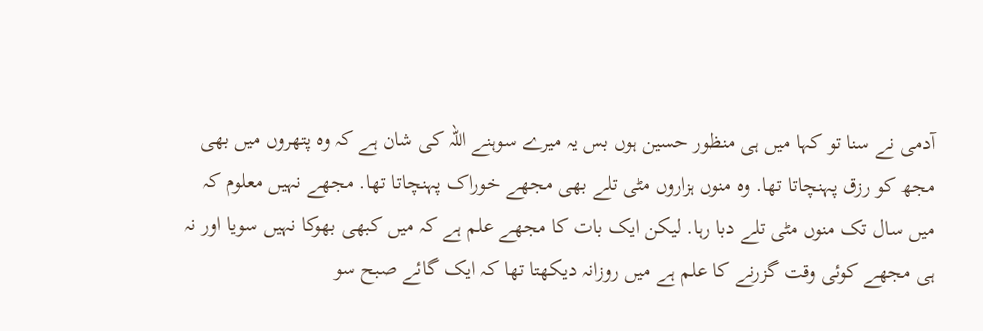آدمی نے سنا تو کہا میں ہی منظور حسین ہوں بس یہ میرے سوہنے اللہ کی شان ہے کہ وہ پتھروں میں بھی مجھ کو رزق پہنچاتا تھا. وہ منوں ہزاروں مٹی تلے بھی مجھے خوراک پہنچاتا تھا. مجھے نہیں معلوم کہ میں سال تک منوں مٹی تلے دبا رہا. لیکن ایک بات کا مجھے علم ہے کہ میں کبھی بھوکا نہیں سویا اور نہ ہی مجھے کوئی وقت گزرنے کا علم ہے میں روزانہ دیکھتا تھا کہ ایک گائے صبح سو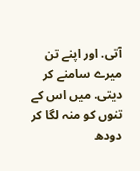آتی. اور اپنے تن میرے سامنے کر دیتی. میں اس کے تنوں کو منہ لگا کر دودھ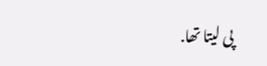پی لیتا تھا.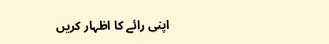اپنی رائے کا اظہار کریں